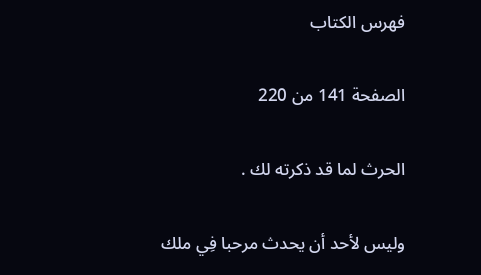فهرس الكتاب

الصفحة 141 من 220

الحرث لما قد ذكرته لك .

وليس لأحد أن يحدث مرحبا فِي ملك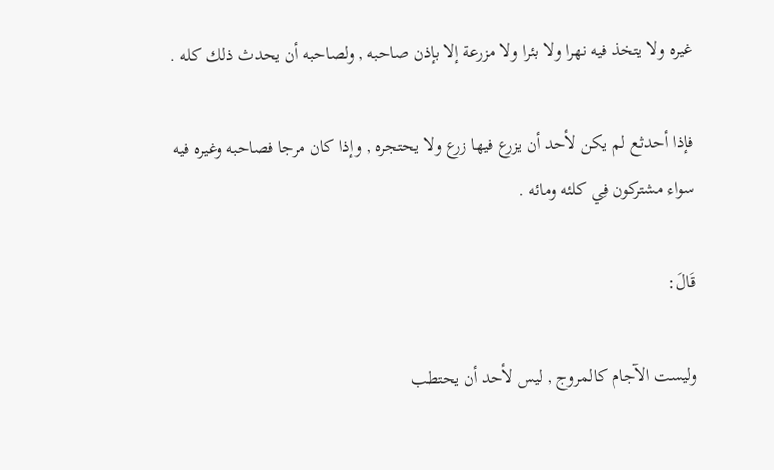غيره ولا يتخذ فيه نهرا ولا بئرا ولا مزرعة إلا بإذن صاحبه , ولصاحبه أن يحدث ذلك كله .

فإذا أحدثع لم يكن لأحد أن يزرع فيها زرع ولا يحتجره , وإذا كان مرجا فصاحبه وغيره فيه سواء مشتركون فِي كلئه ومائه .

قَالَ:

وليست الآجام كالمروج , ليس لأحد أن يحتطب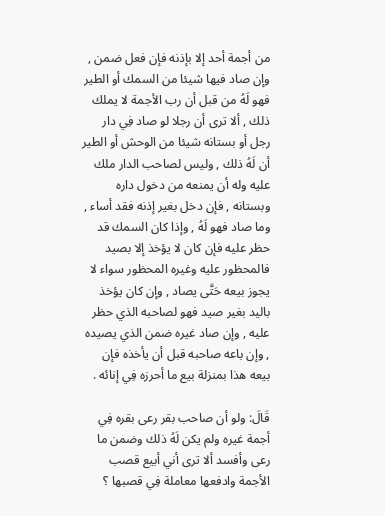من أجمة أحد إلا بإذنه فإن فعل ضمن , وإن صاد فيها شيئا من السمك أو الطير فهو لَهُ من قبل أن رب الأجمة لا يملك ذلك , ألا ترى أن رجلا لو صاد فِي دار رجل أو بستانه شيئا من الوحش أو الطير أن لَهُ ذلك , وليس لصاحب الدار ملك عليه وله أن يمنعه من دخول داره وبستانه , فإن دخل بغير إذنه فقد أساء , وما صاد فهو لَهُ , وإذا كان السمك قد حظر عليه فإن كان لا يؤخذ إلا بصيد فالمحظور عليه وغيره المحظور سواء لا يجوز بيعه حَتَّى يصاد , وإن كان يؤخذ باليد بغير صيد فهو لصاحبه الذي حظر عليه , وإن صاد غيره ضمن الذي يصيده , وإن باعه صاحبه قبل أن يأخذه فإن بيعه هذا بمنزلة بيع ما أحرزه فِي إنائه .

قَالَ: ولو أن صاحب بقر رعى بقره فِي أجمة غيره ولم يكن لَهُ ذلك وضمن ما رعى وأفسد ألا ترى أني أبيع قصب الأجمة وادفعها معاملة فِي قصبها ؟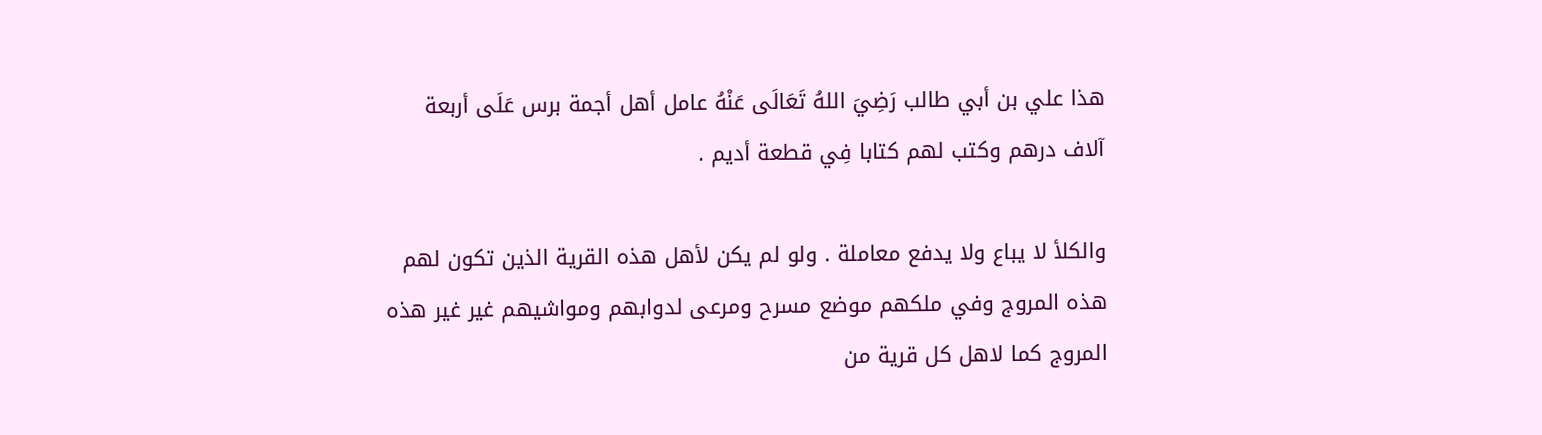هذا علي بن أبي طالب رَضِيَ اللهُ تَعَالَى عَنْهُ عامل أهل أجمة برس عَلَى أربعة آلاف درهم وكتب لهم كتابا فِي قطعة أديم .

والكلأ لا يباع ولا يدفع معاملة . ولو لم يكن لأهل هذه القرية الذين تكون لهم هذه المروج وفي ملكهم موضع مسرح ومرعى لدوابهم ومواشيهم غير غير هذه المروج كما لاهل كل قرية من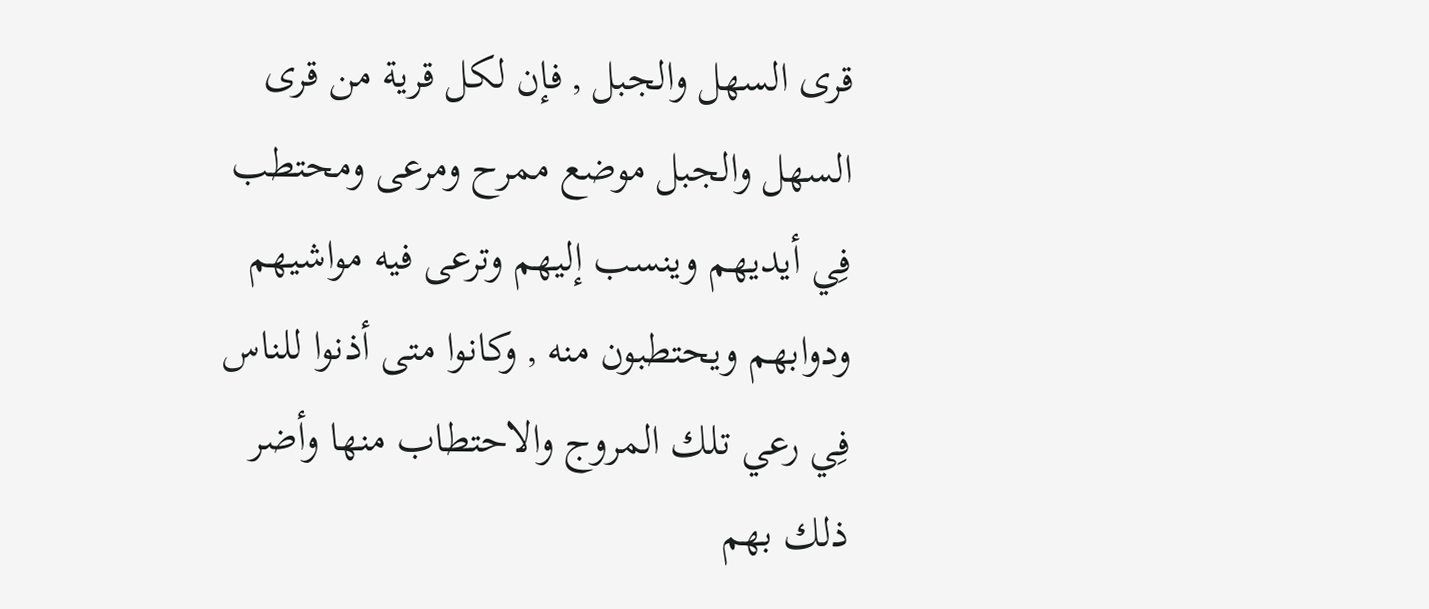قرى السهل والجبل , فإن لكل قرية من قرى السهل والجبل موضع ممرح ومرعى ومحتطب فِي أيديهم وينسب إليهم وترعى فيه مواشيهم ودوابهم ويحتطبون منه , وكانوا متى أذنوا للناس فِي رعي تلك المروج والاحتطاب منها وأضر ذلك بهم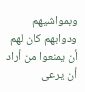وبمواشيهم ودوابهم كان لهم أن يمنعوا من أراد أن يرعى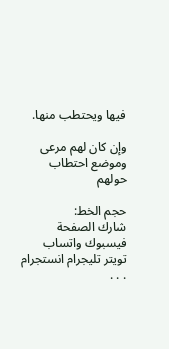فيها ويحتطب منها.

وإن كان لهم مرعى وموضع احتطاب حولهم

حجم الخط:
شارك الصفحة
فيسبوك واتساب تويتر تليجرام انستجرام
. . .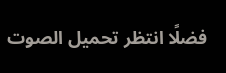فضلًا انتظر تحميل الصوت